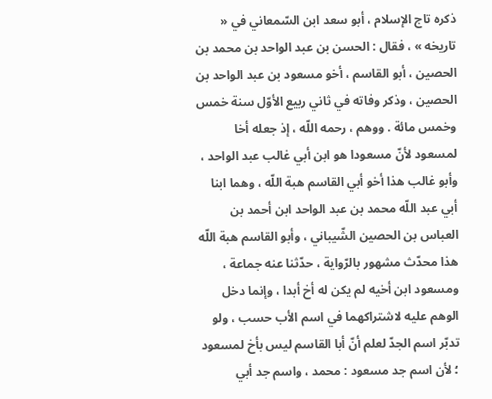ذكره تاج الإسلام ، أبو سعد ابن السّمعاني في « تاريخه » ، فقال : الحسن بن عبد الواحد بن محمد بن الحصين ، أبو القاسم ، أخو مسعود بن عبد الواحد بن الحصين ، وذكر وفاته في ثاني ربيع الأوّل سنة خمس وخمس مائة . ووهم ، رحمه اللّه ، إذ جعله أخا لمسعود لأنّ مسعودا هو ابن أبي غالب عبد الواحد ، وأبو غالب هذا أخو أبي القاسم هبة اللّه ، وهما ابنا أبي عبد اللّه محمد بن عبد الواحد ابن أحمد بن العباس بن الحصين الشّيباني ، وأبو القاسم هبة اللّه هذا محدّث مشهور بالرّواية ، حدّثنا عنه جماعة ، ومسعود ابن أخيه لم يكن له أخ أبدا ، وإنما دخل الوهم عليه لاشتراكهما في اسم الأب حسب ، ولو تدبّر اسم الجدّ لعلم أنّ أبا القاسم ليس بأخ لمسعود ؛ لأن اسم جد مسعود : محمد ، واسم جد أبي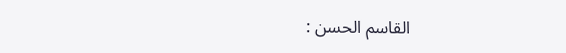القاسم الحسن :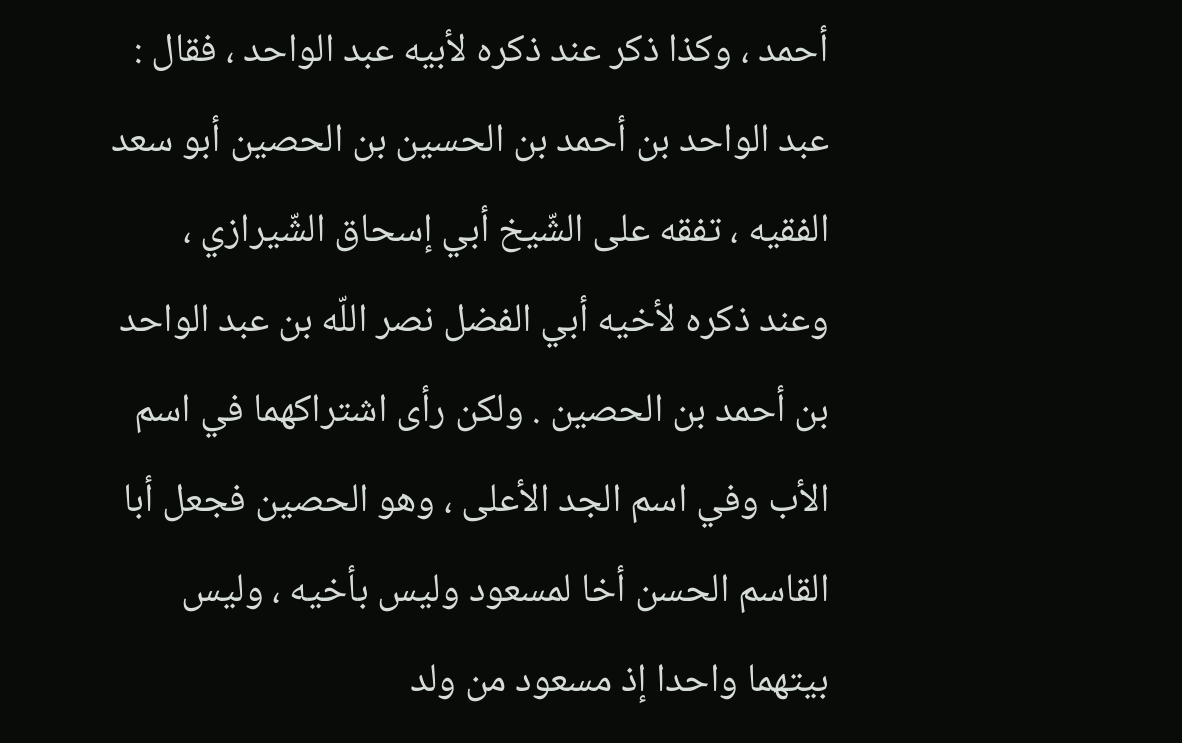أحمد ، وكذا ذكر عند ذكره لأبيه عبد الواحد ، فقال :
عبد الواحد بن أحمد بن الحسين بن الحصين أبو سعد الفقيه ، تفقه على الشّيخ أبي إسحاق الشّيرازي ، وعند ذكره لأخيه أبي الفضل نصر اللّه بن عبد الواحد بن أحمد بن الحصين . ولكن رأى اشتراكهما في اسم الأب وفي اسم الجد الأعلى ، وهو الحصين فجعل أبا القاسم الحسن أخا لمسعود وليس بأخيه ، وليس بيتهما واحدا إذ مسعود من ولد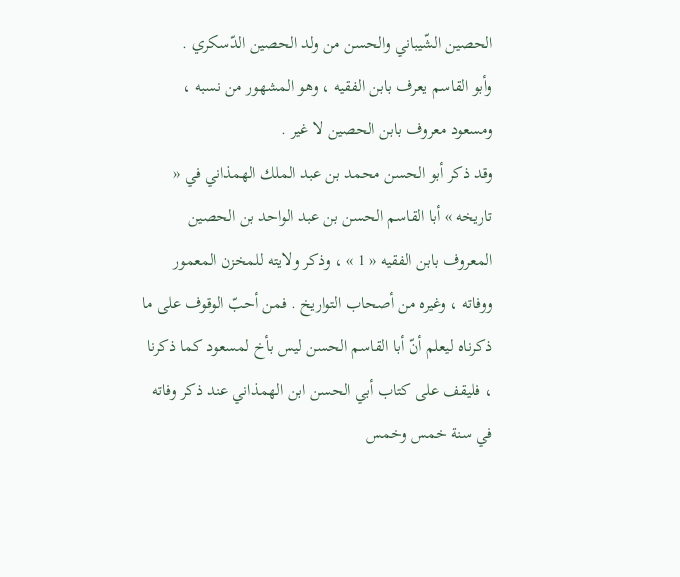الحصين الشّيباني والحسن من ولد الحصين الدّسكري .
وأبو القاسم يعرف بابن الفقيه ، وهو المشهور من نسبه ، ومسعود معروف بابن الحصين لا غير .
وقد ذكر أبو الحسن محمد بن عبد الملك الهمذاني في « تاريخه » أبا القاسم الحسن بن عبد الواحد بن الحصين المعروف بابن الفقيه « 1 » ، وذكر ولايته للمخزن المعمور ووفاته ، وغيره من أصحاب التواريخ . فمن أحبّ الوقوف على ما ذكرناه ليعلم أنّ أبا القاسم الحسن ليس بأخ لمسعود كما ذكرنا ، فليقف على كتاب أبي الحسن ابن الهمذاني عند ذكر وفاته في سنة خمس وخمس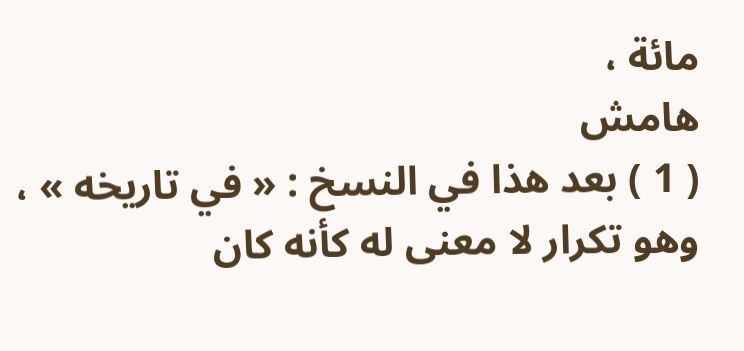مائة ،
هامش
( 1 ) بعد هذا في النسخ : « في تاريخه » ، وهو تكرار لا معنى له كأنه كان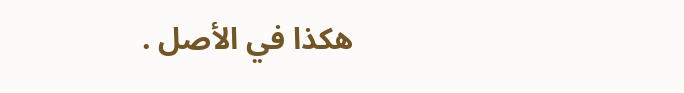هكذا في الأصل .